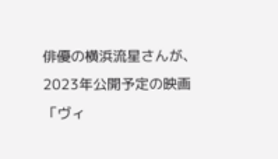俳優の横浜流星さんが、2023年公開予定の映画「ヴィ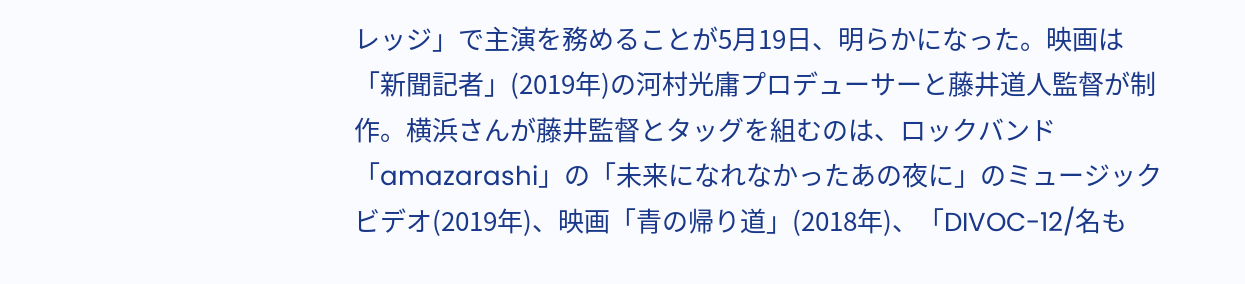レッジ」で主演を務めることが5月19日、明らかになった。映画は「新聞記者」(2019年)の河村光庸プロデューサーと藤井道人監督が制作。横浜さんが藤井監督とタッグを組むのは、ロックバンド「amazarashi」の「未来になれなかったあの夜に」のミュージックビデオ(2019年)、映画「青の帰り道」(2018年)、「DIVOC-12/名も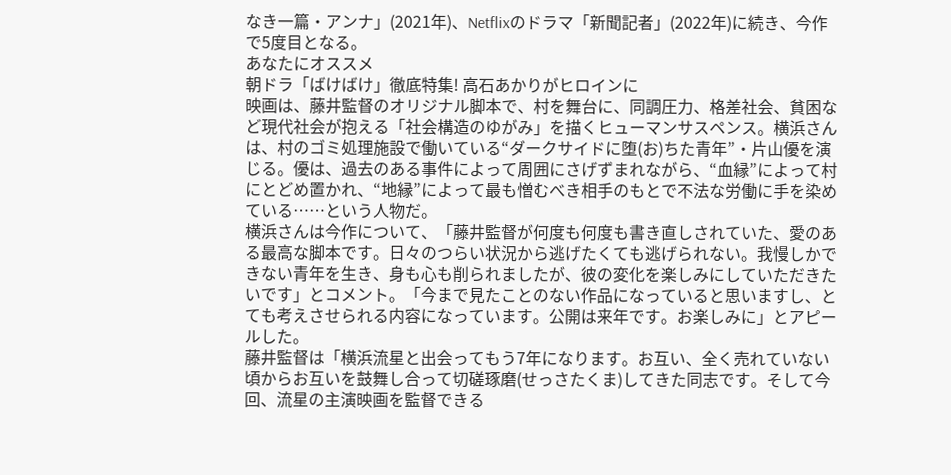なき一篇・アンナ」(2021年)、Netflixのドラマ「新聞記者」(2022年)に続き、今作で5度目となる。
あなたにオススメ
朝ドラ「ばけばけ」徹底特集! 高石あかりがヒロインに
映画は、藤井監督のオリジナル脚本で、村を舞台に、同調圧力、格差社会、貧困など現代社会が抱える「社会構造のゆがみ」を描くヒューマンサスペンス。横浜さんは、村のゴミ処理施設で働いている“ダークサイドに堕(お)ちた青年”・片山優を演じる。優は、過去のある事件によって周囲にさげずまれながら、“血縁”によって村にとどめ置かれ、“地縁”によって最も憎むべき相手のもとで不法な労働に手を染めている……という人物だ。
横浜さんは今作について、「藤井監督が何度も何度も書き直しされていた、愛のある最高な脚本です。日々のつらい状況から逃げたくても逃げられない。我慢しかできない青年を生き、身も心も削られましたが、彼の変化を楽しみにしていただきたいです」とコメント。「今まで見たことのない作品になっていると思いますし、とても考えさせられる内容になっています。公開は来年です。お楽しみに」とアピールした。
藤井監督は「横浜流星と出会ってもう7年になります。お互い、全く売れていない頃からお互いを鼓舞し合って切磋琢磨(せっさたくま)してきた同志です。そして今回、流星の主演映画を監督できる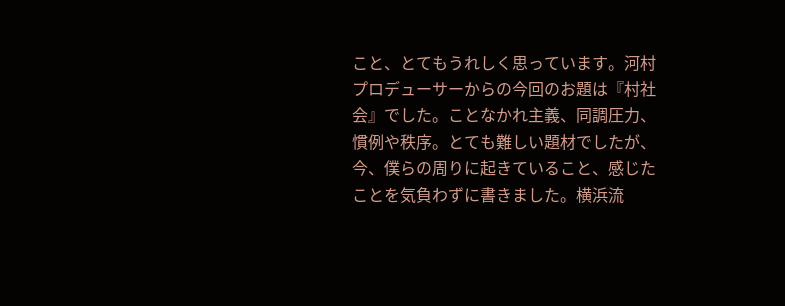こと、とてもうれしく思っています。河村プロデューサーからの今回のお題は『村社会』でした。ことなかれ主義、同調圧力、慣例や秩序。とても難しい題材でしたが、今、僕らの周りに起きていること、感じたことを気負わずに書きました。横浜流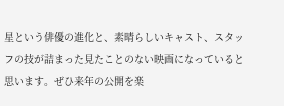星という俳優の進化と、素晴らしいキャスト、スタッフの技が詰まった見たことのない映画になっていると思います。ぜひ来年の公開を楽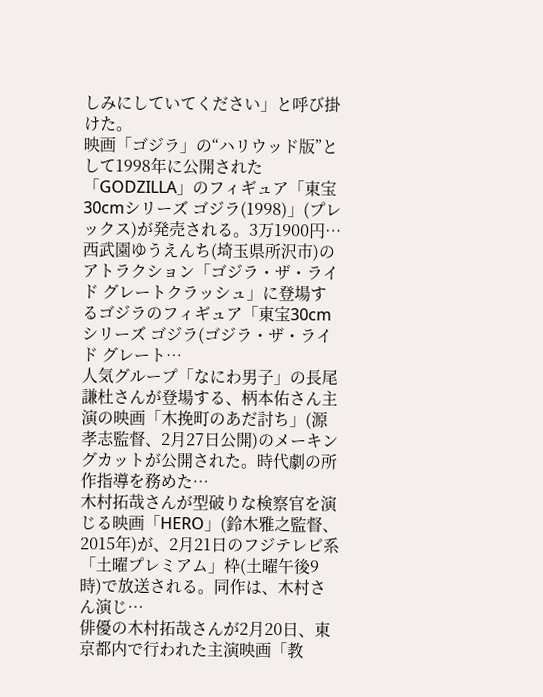しみにしていてください」と呼び掛けた。
映画「ゴジラ」の“ハリウッド版”として1998年に公開された「GODZILLA」のフィギュア「東宝30cmシリーズ ゴジラ(1998)」(プレックス)が発売される。3万1900円…
西武園ゆうえんち(埼玉県所沢市)のアトラクション「ゴジラ・ザ・ライド グレートクラッシュ」に登場するゴジラのフィギュア「東宝30cmシリーズ ゴジラ(ゴジラ・ザ・ライド グレート…
人気グループ「なにわ男子」の長尾謙杜さんが登場する、柄本佑さん主演の映画「木挽町のあだ討ち」(源孝志監督、2月27日公開)のメーキングカットが公開された。時代劇の所作指導を務めた…
木村拓哉さんが型破りな検察官を演じる映画「HERO」(鈴木雅之監督、2015年)が、2月21日のフジテレビ系「土曜プレミアム」枠(土曜午後9時)で放送される。同作は、木村さん演じ…
俳優の木村拓哉さんが2月20日、東京都内で行われた主演映画「教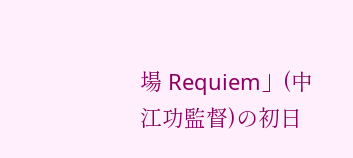場 Requiem」(中江功監督)の初日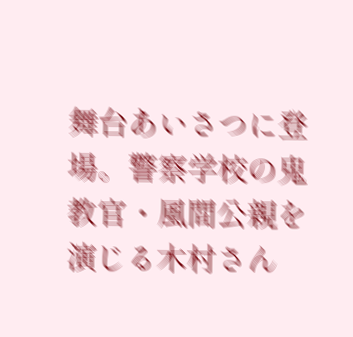舞台あいさつに登場。警察学校の鬼教官・風間公親を演じる木村さん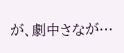が、劇中さなが…